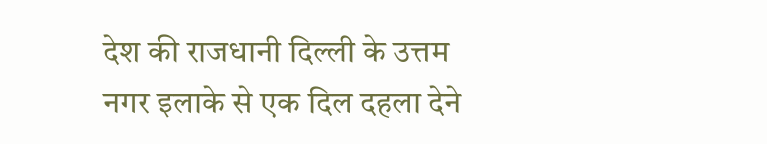देश की राजधानी दिल्ली के उत्तम नगर इलाके से एक दिल दहला देने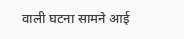वाली घटना सामने आई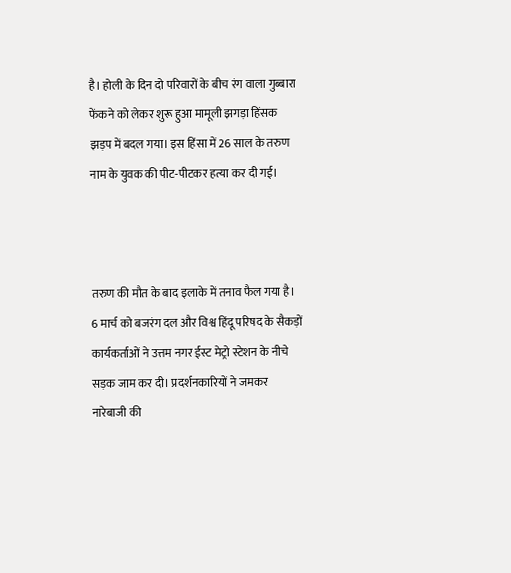है। होली के दिन दो परिवारों के बीच रंग वाला गुब्बारा फेंकने को लेकर शुरू हुआ मामूली झगड़ा हिंसक झड़प में बदल गया। इस हिंसा में 26 साल के तरुण नाम के युवक की पीट-पीटकर हत्या कर दी गई।



तरुण की मौत के बाद इलाके में तनाव फैल गया है। 6 मार्च को बजरंग दल और विश्व हिंदू परिषद के सैकड़ों कार्यकर्ताओं ने उत्तम नगर ईस्ट मेट्रो स्टेशन के नीचे सड़क जाम कर दी। प्रदर्शनकारियों ने जमकर नारेबाजी की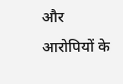और आरोपियों के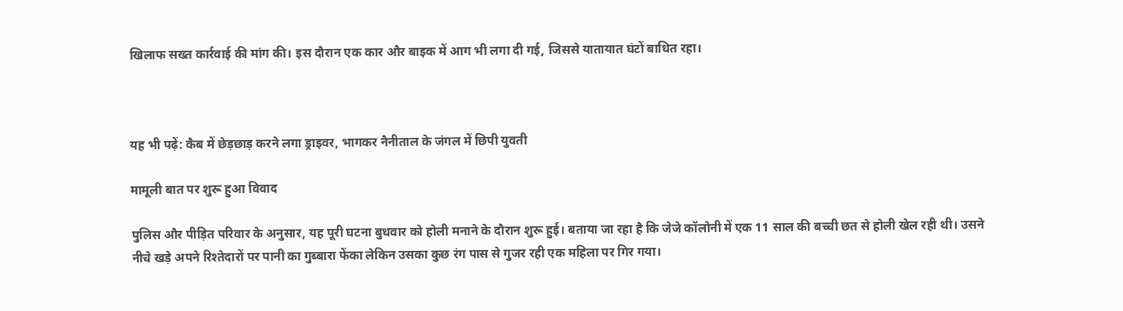खिलाफ सख्त कार्रवाई की मांग की। इस दौरान एक कार और बाइक में आग भी लगा दी गई, जिससे यातायात घंटों बाधित रहा।



यह भी पढ़ें: कैब में छेड़छाड़ करने लगा ड्राइवर, भागकर नैनीताल के जंगल में छिपी युवती

मामूली बात पर शुरू हुआ विवाद

पुलिस और पीड़ित परिवार के अनुसार, यह पूरी घटना बुधवार को होली मनाने के दौरान शुरू हुई। बताया जा रहा है कि जेजे कॉलोनी में एक 11 साल की बच्ची छत से होली खेल रही थी। उसने नीचे खड़े अपने रिश्तेदारों पर पानी का गुब्बारा फेंका लेकिन उसका कुछ रंग पास से गुजर रही एक महिला पर गिर गया।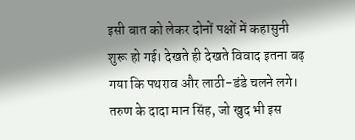इसी बात को लेकर दोनों पक्षों में कहासुनी शुरू हो गई। देखते ही देखते विवाद इतना बढ़ गया कि पथराव और लाठी-डंडे चलने लगे। तरुण के दादा मान सिंह, जो खुद भी इस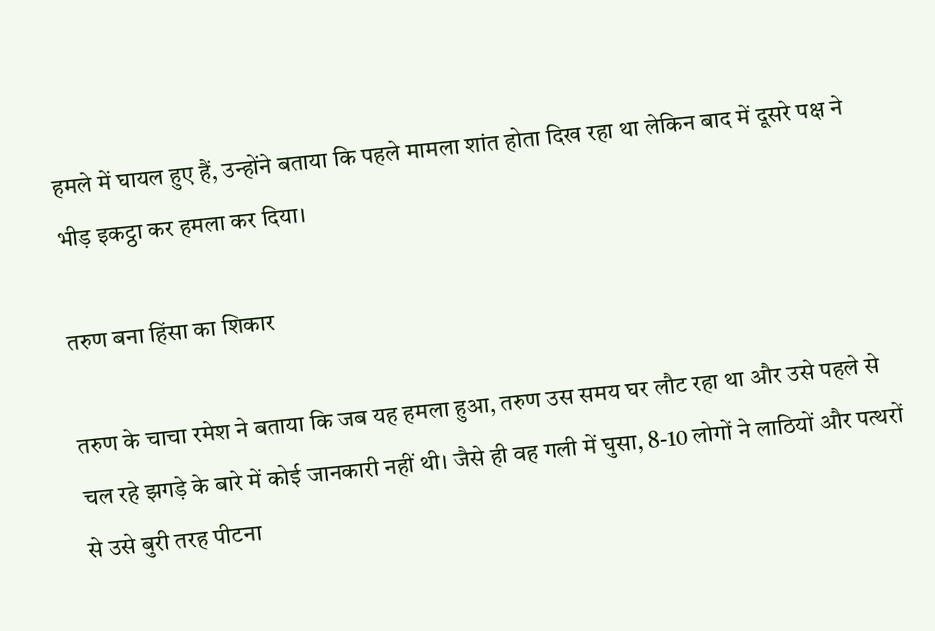हमले में घायल हुए हैं, उन्होंने बताया कि पहले मामला शांत होता दिख रहा था लेकिन बाद में दूसरे पक्ष ने भीड़ इकट्ठा कर हमला कर दिया।

तरुण बना हिंसा का शिकार

तरुण के चाचा रमेश ने बताया कि जब यह हमला हुआ, तरुण उस समय घर लौट रहा था और उसे पहले से चल रहे झगड़े के बारे में कोई जानकारी नहीं थी। जैसे ही वह गली में घुसा, 8-10 लोगों ने लाठियों और पत्थरों से उसे बुरी तरह पीटना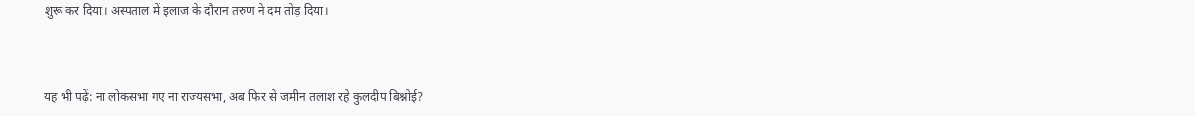शुरू कर दिया। अस्पताल में इलाज के दौरान तरुण ने दम तोड़ दिया।



यह भी पढ़ें: ना लोकसभा गए ना राज्यसभा, अब फिर से जमीन तलाश रहे कुलदीप बिश्नोई?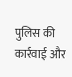पुलिस की कार्रवाई और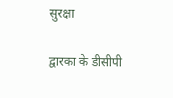सुरक्षा

द्वारका के डीसीपी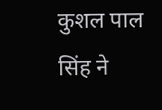कुशल पाल सिंह ने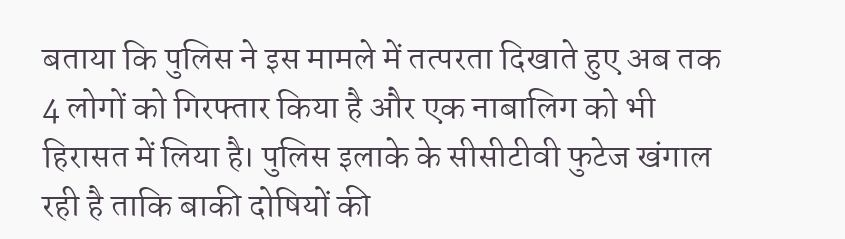बताया कि पुलिस ने इस मामले में तत्परता दिखाते हुए अब तक 4 लोगों को गिरफ्तार किया है और एक नाबालिग को भी हिरासत में लिया है। पुलिस इलाके के सीसीटीवी फुटेज खंगाल रही है ताकि बाकी दोषियों की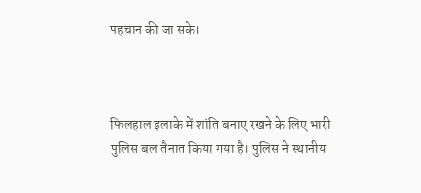पहचान की जा सके।



फिलहाल इलाके में शांति बनाए रखने के लिए भारी पुलिस बल तैनात किया गया है। पुलिस ने स्थानीय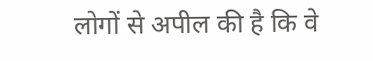लोगों से अपील की है कि वे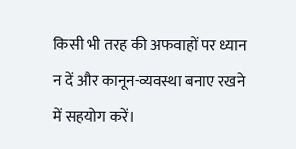किसी भी तरह की अफवाहों पर ध्यान न दें और कानून-व्यवस्था बनाए रखने में सहयोग करें।